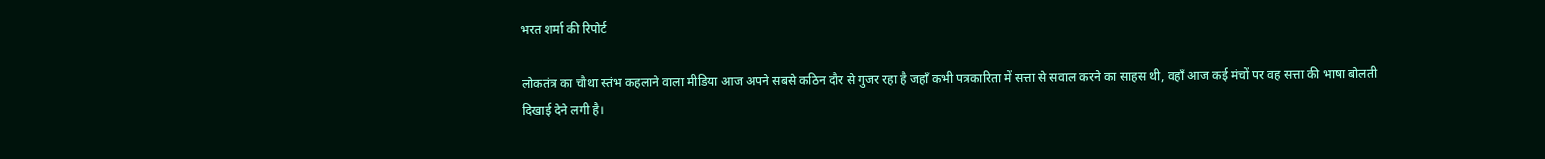भरत शर्मा की रिपोर्ट

लोकतंत्र का चौथा स्तंभ कहलाने वाला मीडिया आज अपने सबसे कठिन दौर से गुजर रहा है जहाँ कभी पत्रकारिता में सत्ता से सवाल करने का साहस थी, वहाँ आज कई मंचों पर वह सत्ता की भाषा बोलती दिखाई देने लगी है।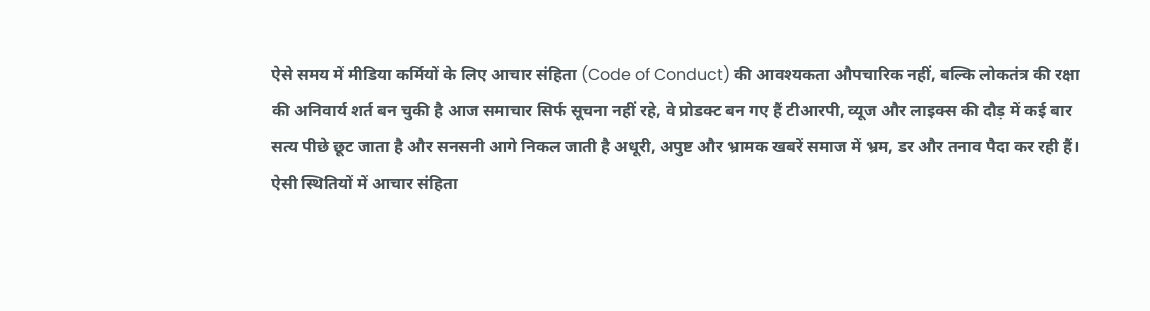ऐसे समय में मीडिया कर्मियों के लिए आचार संहिता (Code of Conduct) की आवश्यकता औपचारिक नहीं, बल्कि लोकतंत्र की रक्षा की अनिवार्य शर्त बन चुकी है आज समाचार सिर्फ सूचना नहीं रहे, वे प्रोडक्ट बन गए हैं टीआरपी, व्यूज और लाइक्स की दौड़ में कई बार सत्य पीछे छूट जाता है और सनसनी आगे निकल जाती है अधूरी, अपुष्ट और भ्रामक खबरें समाज में भ्रम, डर और तनाव पैदा कर रही हैं।
ऐसी स्थितियों में आचार संहिता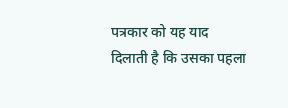पत्रकार को यह याद दिलाती है कि उसका पहला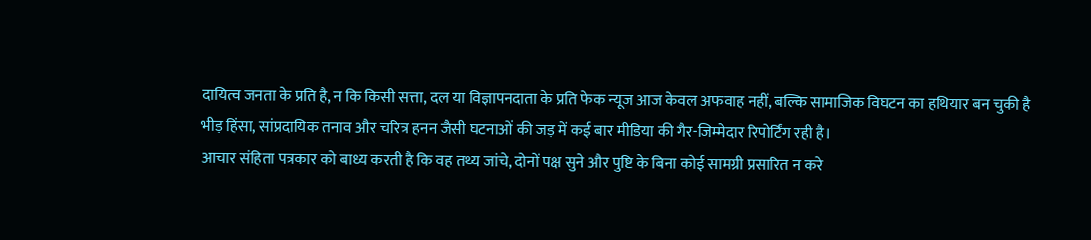दायित्व जनता के प्रति है, न कि किसी सत्ता, दल या विज्ञापनदाता के प्रति फेक न्यूज आज केवल अफवाह नहीं, बल्कि सामाजिक विघटन का हथियार बन चुकी है भीड़ हिंसा, सांप्रदायिक तनाव और चरित्र हनन जैसी घटनाओं की जड़ में कई बार मीडिया की गैर-जिम्मेदार रिपोर्टिंग रही है।
आचार संहिता पत्रकार को बाध्य करती है कि वह तथ्य जांचे, दोनों पक्ष सुने और पुष्टि के बिना कोई सामग्री प्रसारित न करे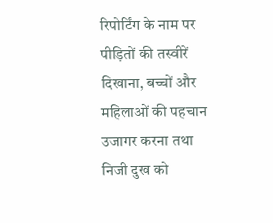रिपोर्टिंग के नाम पर पीड़ितों की तस्वीरें दिखाना, बच्चों और महिलाओं की पहचान उजागर करना तथा निजी दुख को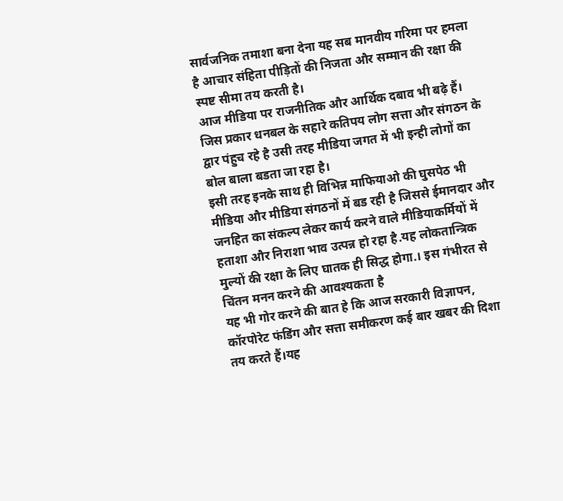सार्वजनिक तमाशा बना देना यह सब मानवीय गरिमा पर हमला है आचार संहिता पीड़ितों की निजता और सम्मान की रक्षा की स्पष्ट सीमा तय करती है।
आज मीडिया पर राजनीतिक और आर्थिक दबाव भी बढ़े हैं। जिस प्रकार धनबल के सहारे कतिपय लोग सत्ता और संगठन के द्वार पंहुच रहे है उसी तरह मीडिया जगत में भी इन्ही लोगों का बोल बाला बडता जा रहा है।
इसी तरह इनके साथ ही विभिन्न माफियाओ की घुसपेठ भी मीडिया और मीडिया संगठनों में बड रही है जिससे ईमानदार और जनहित का संकल्प लेकर कार्य करने वाले मीडियाकर्मियों में हताशा और निराशा भाव उत्पन्न हो रहा है.यह लोकतान्त्रिक मुल्यों की रक्षा के लिए घातक ही सिद्ध होगा.। इस गंभीरत से चिंतन मनन करने की आवश्यकता है
यह भी गोर करने की बात हे कि आज सरकारी विज्ञापन, कॉरपोरेट फंडिंग और सत्ता समीकरण कई बार खबर की दिशा तय करते हैं।यह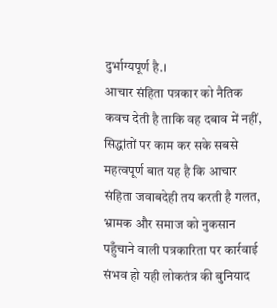दुर्भाग्यपूर्ण है.।
आचार संहिता पत्रकार को नैतिक कवच देती है ताकि वह दबाव में नहीं, सिद्धांतों पर काम कर सके सबसे महत्वपूर्ण बात यह है कि आचार संहिता जवाबदेही तय करती है गलत, भ्रामक और समाज को नुकसान पहुँचाने वाली पत्रकारिता पर कार्रवाई संभव हो यही लोकतंत्र की बुनियाद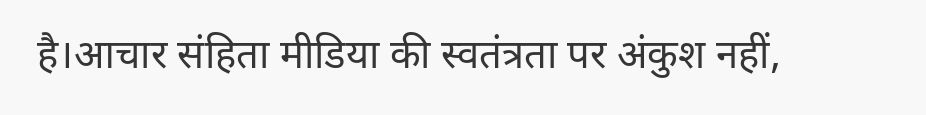है।आचार संहिता मीडिया की स्वतंत्रता पर अंकुश नहीं,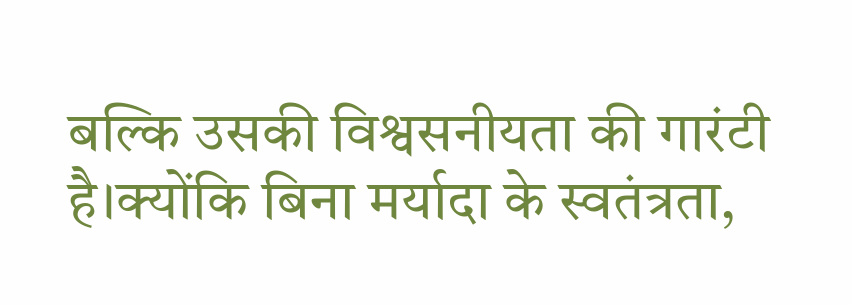बल्कि उसकी विश्वसनीयता की गारंटी है।क्योंकि बिना मर्यादा के स्वतंत्रता,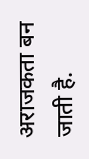अराजकता बन जाती है.